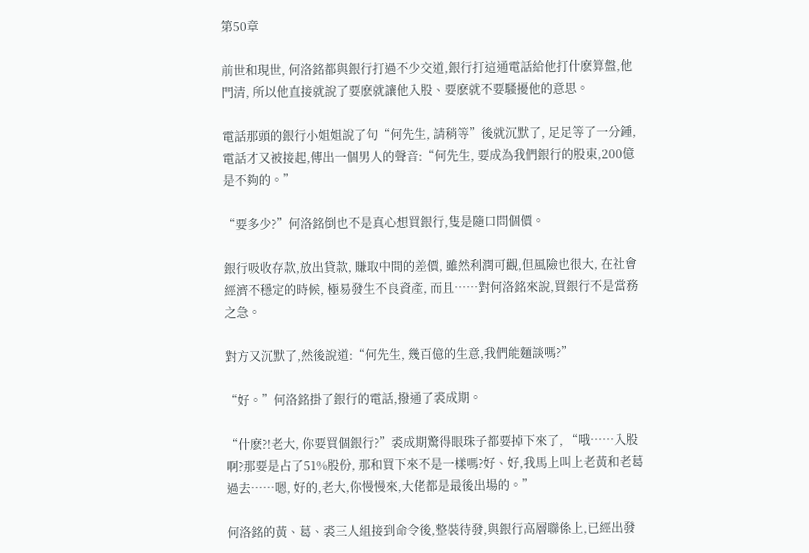第50章

前世和現世, 何洛銘都與銀行打過不少交道,銀行打這通電話給他打什麽算盤,他門清, 所以他直接就說了要麽就讓他入股、要麽就不要騷擾他的意思。

電話那頭的銀行小姐姐說了句“何先生, 請稍等”後就沉默了, 足足等了一分鍾, 電話才又被接起,傳出一個男人的聲音:“何先生, 要成為我們銀行的股東,200億是不夠的。”

“要多少?”何洛銘倒也不是真心想買銀行,隻是隨口問個價。

銀行吸收存款,放出貸款, 賺取中間的差價, 雖然利潤可觀,但風險也很大, 在社會經濟不穩定的時候, 極易發生不良資產, 而且……對何洛銘來說,買銀行不是當務之急。

對方又沉默了,然後說道:“何先生, 幾百億的生意,我們能麵談嗎?”

“好。”何洛銘掛了銀行的電話,撥通了裘成期。

“什麽?!老大, 你要買個銀行?”裘成期驚得眼珠子都要掉下來了, “哦……入股啊?那要是占了51%股份, 那和買下來不是一樣嗎?好、好,我馬上叫上老黃和老葛過去……嗯, 好的,老大,你慢慢來,大佬都是最後出場的。”

何洛銘的黃、葛、裘三人組接到命令後,整裝待發,與銀行高層聯係上,已經出發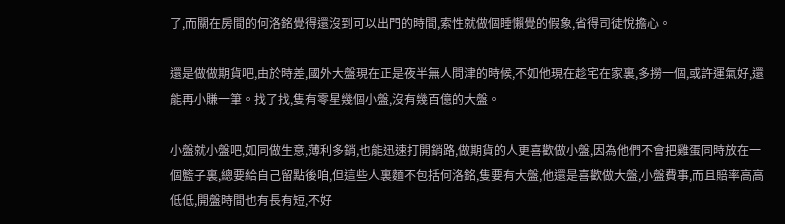了,而關在房間的何洛銘覺得還沒到可以出門的時間,索性就做個睡懶覺的假象,省得司徒悅擔心。

還是做做期貨吧,由於時差,國外大盤現在正是夜半無人問津的時候,不如他現在趁宅在家裏,多撈一個,或許運氣好,還能再小賺一筆。找了找,隻有零星幾個小盤,沒有幾百億的大盤。

小盤就小盤吧,如同做生意,薄利多銷,也能迅速打開銷路,做期貨的人更喜歡做小盤,因為他們不會把雞蛋同時放在一個籃子裏,總要給自己留點後咱,但這些人裏麵不包括何洛銘,隻要有大盤,他還是喜歡做大盤,小盤費事,而且賠率高高低低,開盤時間也有長有短,不好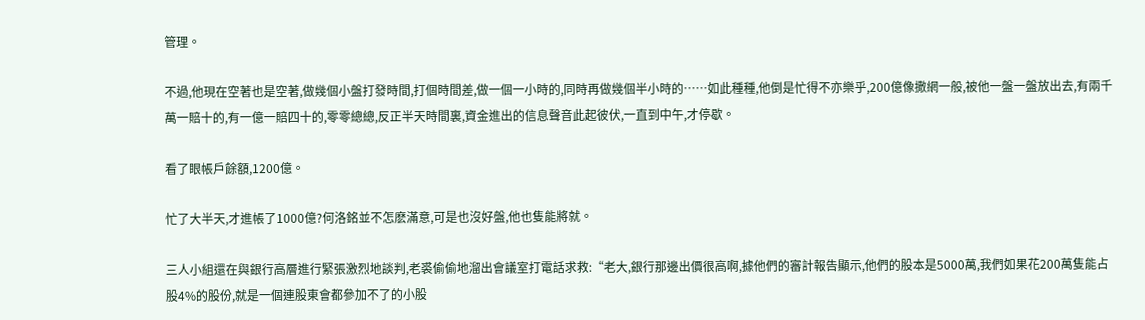管理。

不過,他現在空著也是空著,做幾個小盤打發時間,打個時間差,做一個一小時的,同時再做幾個半小時的……如此種種,他倒是忙得不亦樂乎,200億像撒網一般,被他一盤一盤放出去,有兩千萬一賠十的,有一億一賠四十的,零零總總,反正半天時間裏,資金進出的信息聲音此起彼伏,一直到中午,才停歇。

看了眼帳戶餘額,1200億。

忙了大半天,才進帳了1000億?何洛銘並不怎麽滿意,可是也沒好盤,他也隻能將就。

三人小組還在與銀行高層進行緊張激烈地談判,老裘偷偷地溜出會議室打電話求救:“老大,銀行那邊出價很高啊,據他們的審計報告顯示,他們的股本是5000萬,我們如果花200萬隻能占股4%的股份,就是一個連股東會都參加不了的小股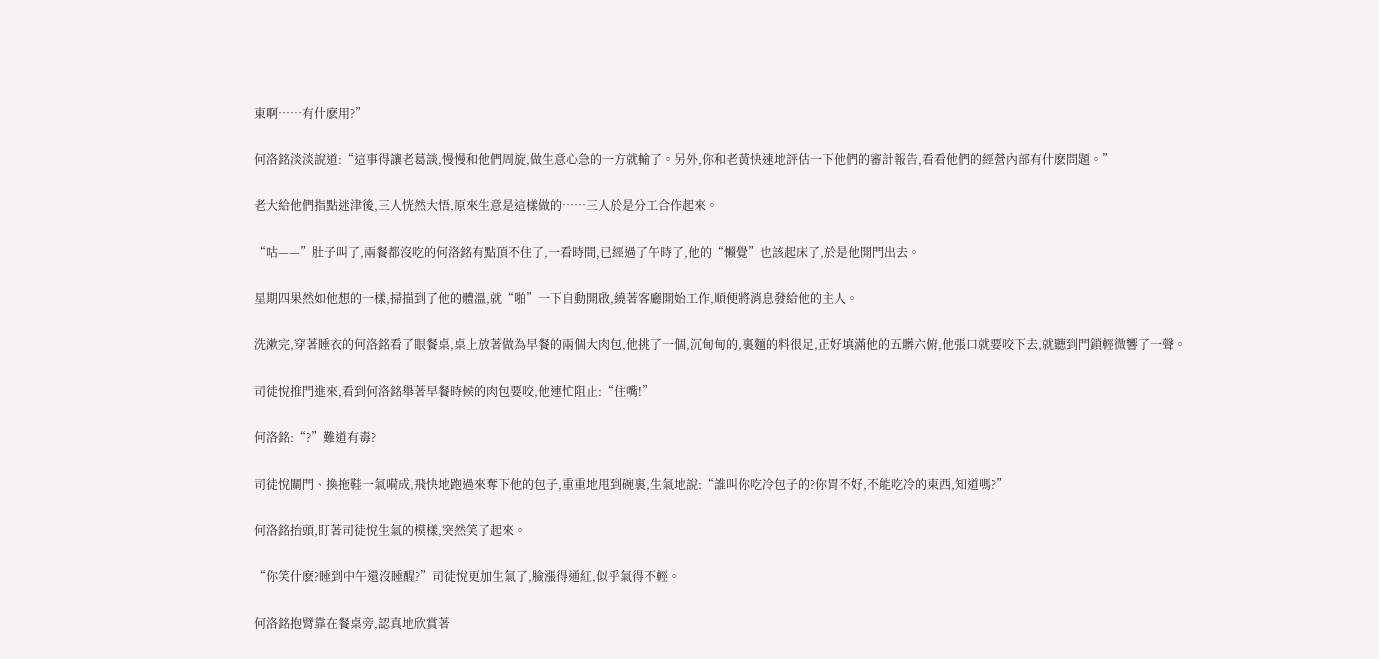東啊……有什麽用?”

何洛銘淡淡說道:“這事得讓老葛談,慢慢和他們周旋,做生意心急的一方就輸了。另外,你和老黃快速地評估一下他們的審計報告,看看他們的經營內部有什麽問題。”

老大給他們指點迷津後,三人恍然大悟,原來生意是這樣做的……三人於是分工合作起來。

“咕——”肚子叫了,兩餐都沒吃的何洛銘有點頂不住了,一看時間,已經過了午時了,他的“懶覺”也該起床了,於是他開門出去。

星期四果然如他想的一樣,掃描到了他的體溫,就“啪”一下自動開啟,繞著客廳開始工作,順便將消息發給他的主人。

洗漱完,穿著睡衣的何洛銘看了眼餐桌,桌上放著做為早餐的兩個大肉包,他挑了一個,沉甸甸的,裏麵的料很足,正好填滿他的五髒六俯,他張口就要咬下去,就聽到門鎖輕微響了一聲。

司徒悅推門進來,看到何洛銘舉著早餐時候的肉包要咬,他連忙阻止:“住嘴!”

何洛銘:“?”難道有毒?

司徒悅關門、換拖鞋一氣嗬成,飛快地跑過來奪下他的包子,重重地甩到碗裏,生氣地說:“誰叫你吃冷包子的?你胃不好,不能吃冷的東西,知道嗎?”

何洛銘抬頭,盯著司徒悅生氣的模樣,突然笑了起來。

“你笑什麽?睡到中午還沒睡醒?”司徒悅更加生氣了,臉漲得通紅,似乎氣得不輕。

何洛銘抱臂靠在餐桌旁,認真地欣賞著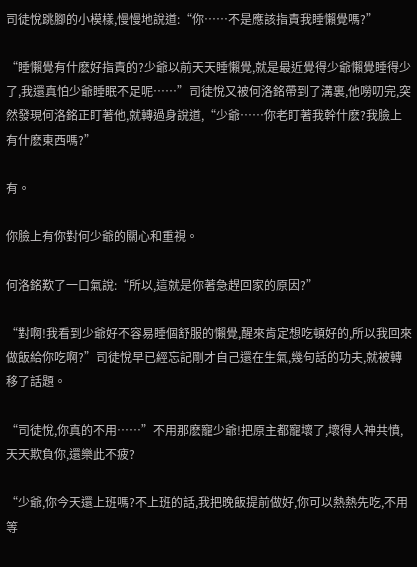司徒悅跳腳的小模樣,慢慢地說道:“你……不是應該指責我睡懶覺嗎?”

“睡懶覺有什麽好指責的?少爺以前天天睡懶覺,就是最近覺得少爺懶覺睡得少了,我還真怕少爺睡眠不足呢……”司徒悅又被何洛銘帶到了溝裏,他嘮叨完,突然發現何洛銘正盯著他,就轉過身說道,“少爺……你老盯著我幹什麽?我臉上有什麽東西嗎?”

有。

你臉上有你對何少爺的關心和重視。

何洛銘歎了一口氣說:“所以,這就是你著急趕回家的原因?”

“對啊!我看到少爺好不容易睡個舒服的懶覺,醒來肯定想吃頓好的,所以我回來做飯給你吃啊?”司徒悅早已經忘記剛才自己還在生氣,幾句話的功夫,就被轉移了話題。

“司徒悅,你真的不用……”不用那麽寵少爺!把原主都寵壞了,壞得人神共憤,天天欺負你,還樂此不疲?

“少爺,你今天還上班嗎?不上班的話,我把晚飯提前做好,你可以熱熱先吃,不用等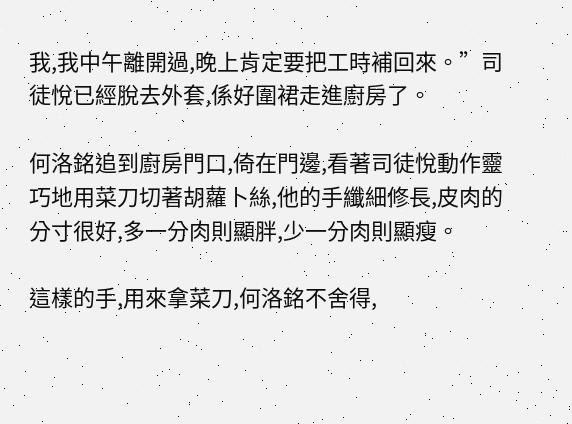我,我中午離開過,晚上肯定要把工時補回來。”司徒悅已經脫去外套,係好圍裙走進廚房了。

何洛銘追到廚房門口,倚在門邊,看著司徒悅動作靈巧地用菜刀切著胡蘿卜絲,他的手纖細修長,皮肉的分寸很好,多一分肉則顯胖,少一分肉則顯瘦。

這樣的手,用來拿菜刀,何洛銘不舍得,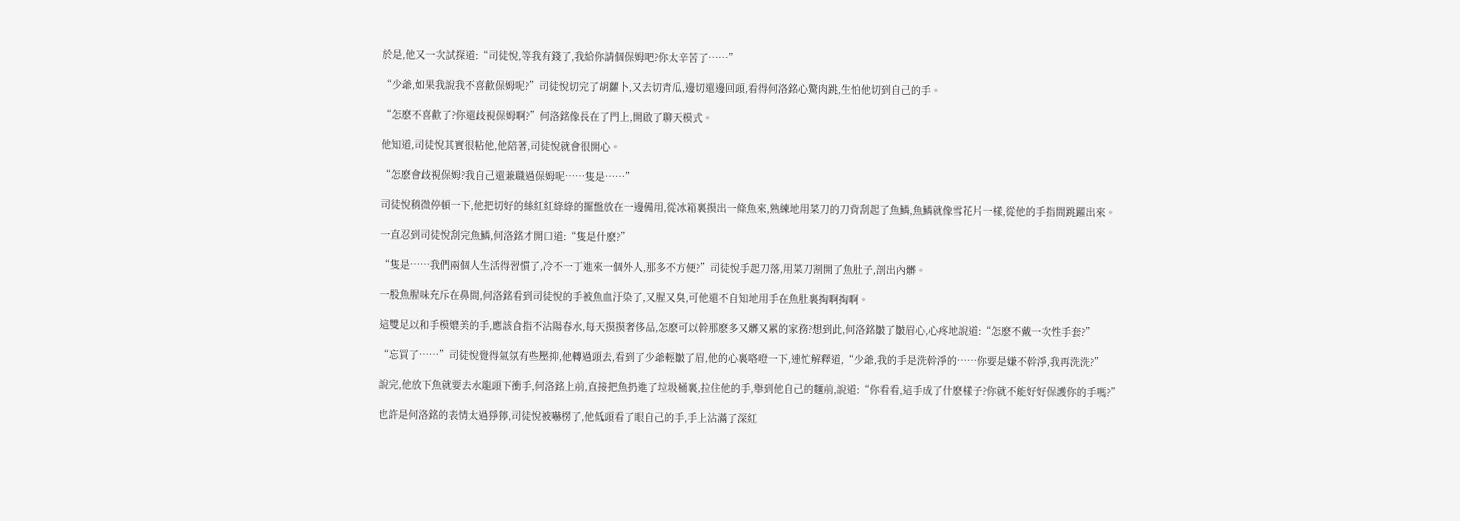於是,他又一次試探道:“司徒悅,等我有錢了,我給你請個保姆吧?你太辛苦了……”

“少爺,如果我說我不喜歡保姆呢?”司徒悅切完了胡蘿卜,又去切青瓜,邊切還邊回頭,看得何洛銘心驚肉跳,生怕他切到自己的手。

“怎麽不喜歡了?你還歧視保姆啊?”何洛銘像長在了門上,開啟了聊天模式。

他知道,司徒悅其實很粘他,他陪著,司徒悅就會很開心。

“怎麽會歧視保姆?我自己還兼職過保姆呢……隻是……”

司徒悅稍微停頓一下,他把切好的絲紅紅綠綠的擺盤放在一邊備用,從冰箱裏摸出一條魚來,熟練地用菜刀的刀背刮起了魚鱗,魚鱗就像雪花片一樣,從他的手指間跳躍出來。

一直忍到司徒悅刮完魚鱗,何洛銘才開口道:“隻是什麽?”

“隻是……我們兩個人生活得習慣了,冷不一丁進來一個外人,那多不方便?”司徒悅手起刀落,用菜刀割開了魚肚子,剖出內髒。

一股魚腥味充斥在鼻間,何洛銘看到司徒悅的手被魚血汙染了,又腥又臭,可他還不自知地用手在魚肚裏掏啊掏啊。

這雙足以和手模媲美的手,應該食指不沾陽春水,每天摸摸奢侈品,怎麽可以幹那麽多又髒又累的家務?想到此,何洛銘皺了皺眉心,心疼地說道:“怎麽不戴一次性手套?”

“忘買了……”司徒悅覺得氣氛有些壓抑,他轉過頭去,看到了少爺輕皺了眉,他的心裏咯噔一下,連忙解釋道,“少爺,我的手是洗幹淨的……你要是嫌不幹淨,我再洗洗?”

說完,他放下魚就要去水龍頭下衝手,何洛銘上前,直接把魚扔進了垃圾桶裏,拉住他的手,舉到他自己的麵前,說道:“你看看,這手成了什麽樣子?你就不能好好保護你的手嗎?”

也許是何洛銘的表情太過猙獰,司徒悅被嚇楞了,他低頭看了眼自己的手,手上沾滿了深紅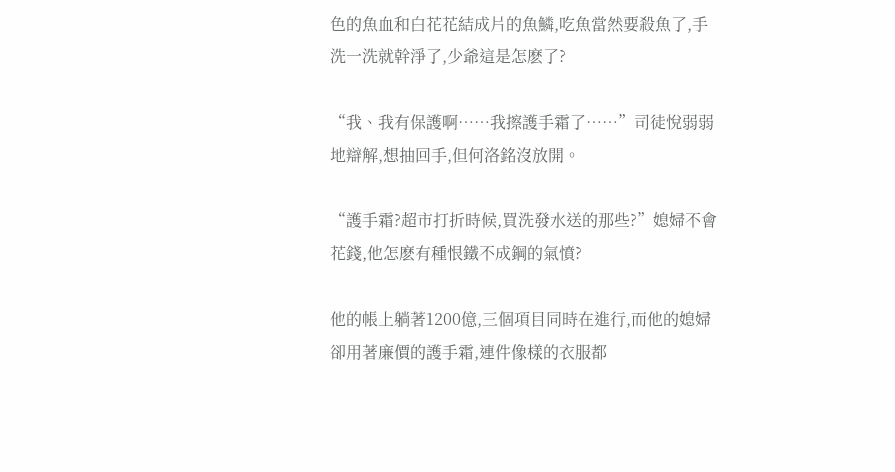色的魚血和白花花結成片的魚鱗,吃魚當然要殺魚了,手洗一洗就幹淨了,少爺這是怎麽了?

“我、我有保護啊……我擦護手霜了……”司徒悅弱弱地辯解,想抽回手,但何洛銘沒放開。

“護手霜?超市打折時候,買洗發水送的那些?”媳婦不會花錢,他怎麽有種恨鐵不成鋼的氣憤?

他的帳上躺著1200億,三個項目同時在進行,而他的媳婦卻用著廉價的護手霜,連件像樣的衣服都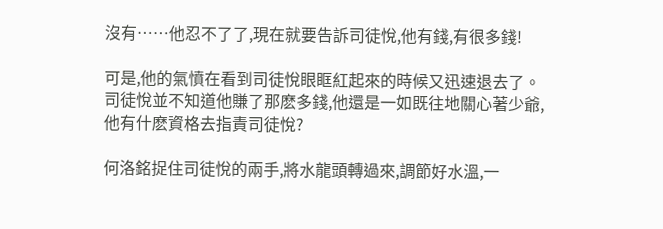沒有……他忍不了了,現在就要告訴司徒悅,他有錢,有很多錢!

可是,他的氣憤在看到司徒悅眼眶紅起來的時候又迅速退去了。司徒悅並不知道他賺了那麽多錢,他還是一如既往地關心著少爺,他有什麽資格去指責司徒悅?

何洛銘捉住司徒悅的兩手,將水龍頭轉過來,調節好水溫,一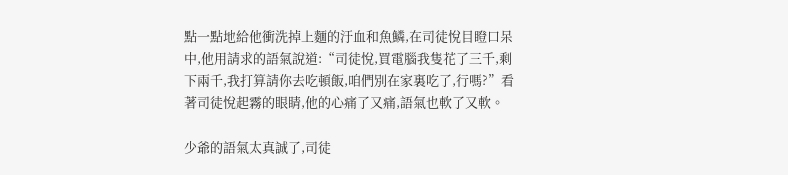點一點地給他衝洗掉上麵的汙血和魚鱗,在司徒悅目瞪口呆中,他用請求的語氣說道:“司徒悅,買電腦我隻花了三千,剩下兩千,我打算請你去吃頓飯,咱們別在家裏吃了,行嗎?”看著司徒悅起霧的眼睛,他的心痛了又痛,語氣也軟了又軟。

少爺的語氣太真誠了,司徒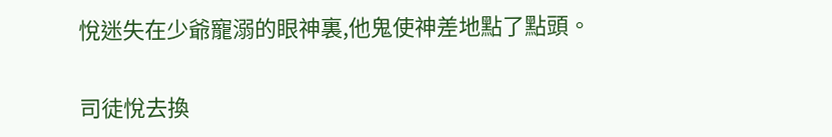悅迷失在少爺寵溺的眼神裏,他鬼使神差地點了點頭。

司徒悅去換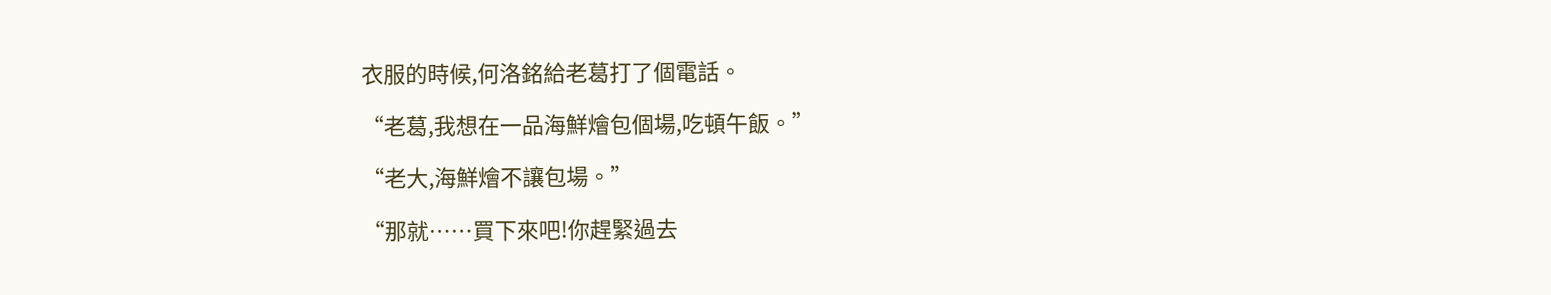衣服的時候,何洛銘給老葛打了個電話。

“老葛,我想在一品海鮮燴包個場,吃頓午飯。”

“老大,海鮮燴不讓包場。”

“那就……買下來吧!你趕緊過去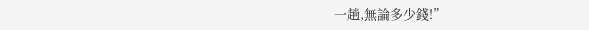一趟,無論多少錢!”